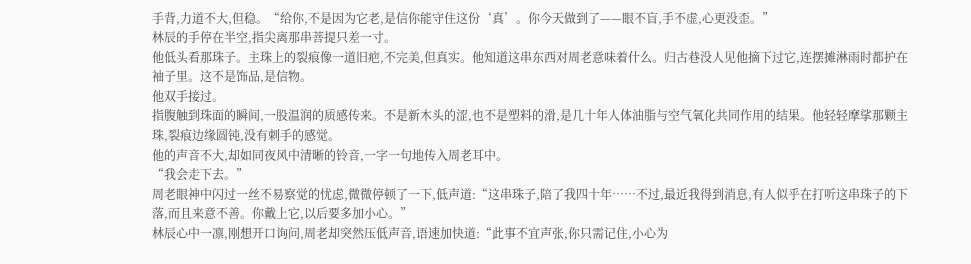手背,力道不大,但稳。“给你,不是因为它老,是信你能守住这份‘真’。你今天做到了——眼不盲,手不虚,心更没歪。”
林辰的手停在半空,指尖离那串菩提只差一寸。
他低头看那珠子。主珠上的裂痕像一道旧疤,不完美,但真实。他知道这串东西对周老意味着什么。归古巷没人见他摘下过它,连摆摊淋雨时都护在袖子里。这不是饰品,是信物。
他双手接过。
指腹触到珠面的瞬间,一股温润的质感传来。不是新木头的涩,也不是塑料的滑,是几十年人体油脂与空气氧化共同作用的结果。他轻轻摩挲那颗主珠,裂痕边缘圆钝,没有刺手的感觉。
他的声音不大,却如同夜风中清晰的铃音,一字一句地传入周老耳中。
“我会走下去。”
周老眼神中闪过一丝不易察觉的忧虑,微微停顿了一下,低声道:“这串珠子,陪了我四十年……不过,最近我得到消息,有人似乎在打听这串珠子的下落,而且来意不善。你戴上它,以后要多加小心。”
林辰心中一凛,刚想开口询问,周老却突然压低声音,语速加快道:“此事不宜声张,你只需记住,小心为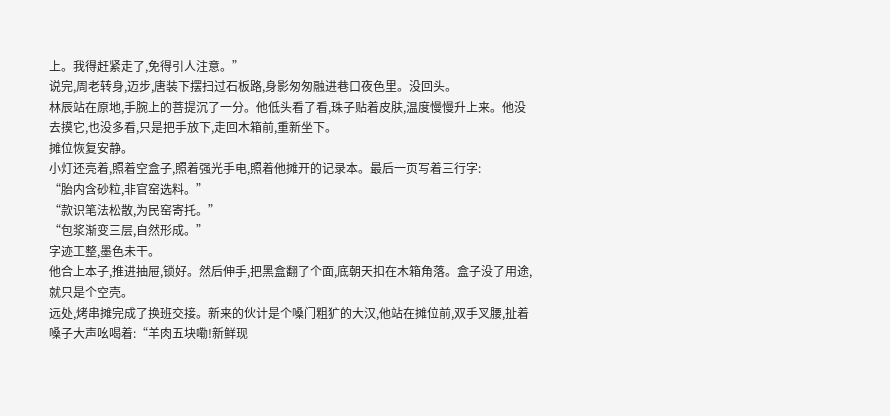上。我得赶紧走了,免得引人注意。”
说完,周老转身,迈步,唐装下摆扫过石板路,身影匆匆融进巷口夜色里。没回头。
林辰站在原地,手腕上的菩提沉了一分。他低头看了看,珠子贴着皮肤,温度慢慢升上来。他没去摸它,也没多看,只是把手放下,走回木箱前,重新坐下。
摊位恢复安静。
小灯还亮着,照着空盒子,照着强光手电,照着他摊开的记录本。最后一页写着三行字:
“胎内含砂粒,非官窑选料。”
“款识笔法松散,为民窑寄托。”
“包浆渐变三层,自然形成。”
字迹工整,墨色未干。
他合上本子,推进抽屉,锁好。然后伸手,把黑盒翻了个面,底朝天扣在木箱角落。盒子没了用途,就只是个空壳。
远处,烤串摊完成了换班交接。新来的伙计是个嗓门粗犷的大汉,他站在摊位前,双手叉腰,扯着嗓子大声吆喝着:“羊肉五块嘞!新鲜现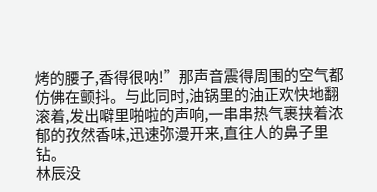烤的腰子,香得很呐!”那声音震得周围的空气都仿佛在颤抖。与此同时,油锅里的油正欢快地翻滚着,发出噼里啪啦的声响,一串串热气裹挟着浓郁的孜然香味,迅速弥漫开来,直往人的鼻子里钻。
林辰没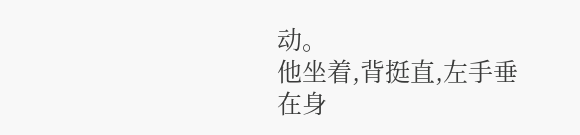动。
他坐着,背挺直,左手垂在身